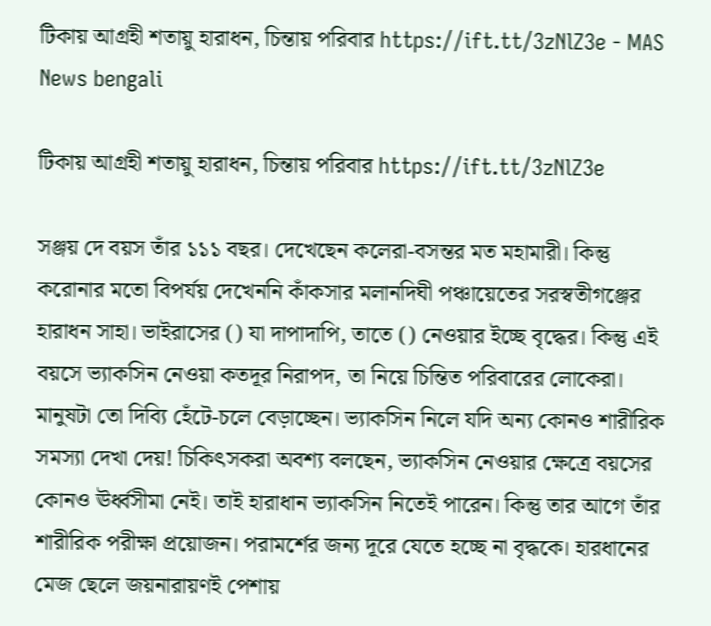টিকায় আগ্রহী শতায়ু হারাধন, চিন্তায় পরিবার https://ift.tt/3zNlZ3e - MAS News bengali

টিকায় আগ্রহী শতায়ু হারাধন, চিন্তায় পরিবার https://ift.tt/3zNlZ3e

সঞ্জয় দে বয়স তাঁর ১১১ বছর। দেখেছেন কলেরা-বসন্তর মত মহামারী। কিন্তু করোনার মতো বিপর্যয় দেখেননি কাঁকসার মলানদিঘী পঞ্চায়েতের সরস্বতীগঞ্জের হারাধন সাহা। ভাইরাসের () যা দাপাদাপি, তাতে () নেওয়ার ইচ্ছে বৃদ্ধের। কিন্তু এই বয়সে ভ্যাকসিন নেওয়া কতদূর নিরাপদ, তা নিয়ে চিন্তিত পরিবারের লোকেরা। মানুষটা তো দিব্যি হেঁটে-চলে বেড়াচ্ছেন। ভ্যাকসিন নিলে যদি অন্য কোনও শারীরিক সমস্যা দেখা দেয়! চিকিৎসকরা অবশ্য বলছেন, ভ্যাকসিন নেওয়ার ক্ষেত্রে বয়সের কোনও ঊর্ধ্বসীমা নেই। তাই হারাধান ভ্যাকসিন নিতেই পারেন। কিন্তু তার আগে তাঁর শারীরিক পরীক্ষা প্রয়োজন। পরামর্শের জন্য দূরে যেতে হচ্ছে না বৃদ্ধকে। হারধানের মেজ ছেলে জয়নারায়ণই পেশায়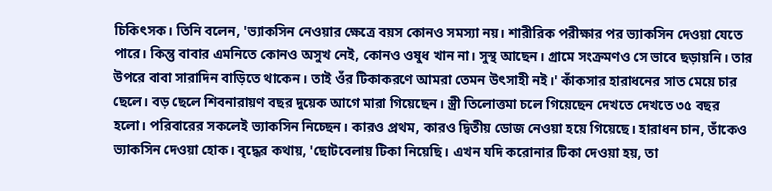চিকিৎসক। তিনি বলেন, 'ভ্যাকসিন নেওয়ার ক্ষেত্রে বয়স কোনও সমস্যা নয়। শারীরিক পরীক্ষার পর ভ্যাকসিন দেওয়া যেতে পারে। কিন্তু বাবার এমনিতে কোনও অসুখ নেই, কোনও ওষুধ খান না। সুস্থ আছেন। গ্রামে সংক্রমণও সে ভাবে ছড়ায়নি। তার উপরে বাবা সারাদিন বাড়িতে থাকেন। তাই ওঁর টিকাকরণে আমরা তেমন উৎসাহী নই।' কাঁকসার হারাধনের সাত মেয়ে চার ছেলে। বড় ছেলে শিবনারায়ণ বছর দুয়েক আগে মারা গিয়েছেন। স্ত্রী তিলোত্তমা চলে গিয়েছেন দেখতে দেখতে ৩৫ বছর হলো। পরিবারের সকলেই ভ্যাকসিন নিচ্ছেন। কারও প্রথম, কারও দ্বিতীয় ডোজ নেওয়া হয়ে গিয়েছে। হারাধন চান, তাঁকেও ভ্যাকসিন দেওয়া হোক। বৃদ্ধের কথায়, 'ছোটবেলায় টিকা নিয়েছি। এখন যদি করোনার টিকা দেওয়া হয়, তা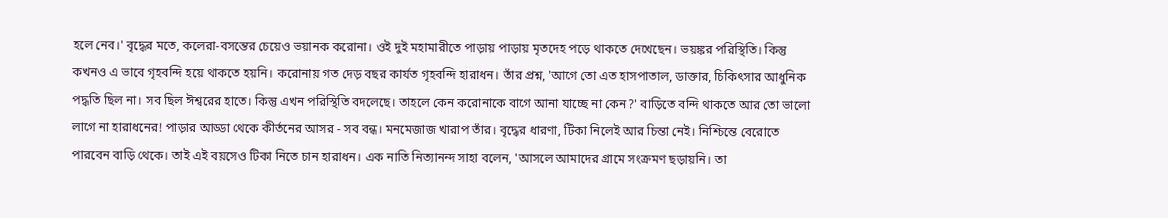হলে নেব।' বৃদ্ধের মতে, কলেরা-বসন্তের চেয়েও ভয়ানক করোনা। ওই দুই মহামারীতে পাড়ায় পাড়ায় মৃতদেহ পড়ে থাকতে দেখেছেন। ভয়ঙ্কর পরিস্থিতি। কিন্তু কখনও এ ভাবে গৃহবন্দি হয়ে থাকতে হয়নি। করোনায় গত দেড় বছর কার্যত গৃহবন্দি হারাধন। তাঁর প্রশ্ন, 'আগে তো এত হাসপাতাল, ডাক্তার, চিকিৎসার আধুনিক পদ্ধতি ছিল না। সব ছিল ঈশ্বরের হাতে। কিন্তু এখন পরিস্থিতি বদলেছে। তাহলে কেন করোনাকে বাগে আনা যাচ্ছে না কেন?' বাড়িতে বন্দি থাকতে আর তো ভালো লাগে না হারাধনের! পাড়ার আড্ডা থেকে কীর্তনের আসর - সব বন্ধ। মনমেজাজ খারাপ তাঁর। বৃদ্ধের ধারণা, টিকা নিলেই আর চিন্তা নেই। নিশ্চিন্তে বেরোতে পারবেন বাড়ি থেকে। তাই এই বয়সেও টিকা নিতে চান হারাধন। এক নাতি নিত্যানন্দ সাহা বলেন, 'আসলে আমাদের গ্রামে সংক্রমণ ছড়ায়নি। তা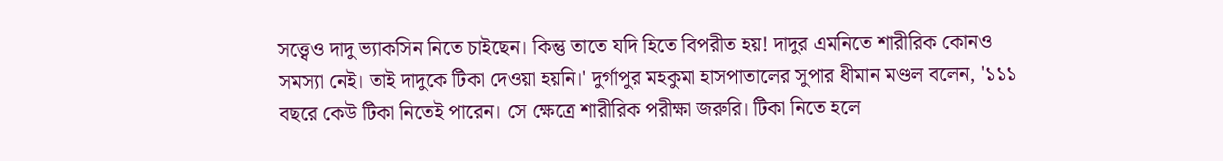সত্ত্বেও দাদু ভ্যাকসিন নিতে চাইছেন। কিন্তু তাতে যদি হিতে বিপরীত হয়! দাদুর এমনিতে শারীরিক কোনও সমস্যা নেই। তাই দাদুকে টিকা দেওয়া হয়নি।' দুর্গাপুর মহকুমা হাসপাতালের সুপার ধীমান মণ্ডল বলেন, '১১১ বছরে কেউ টিকা নিতেই পারেন। সে ক্ষেত্রে শারীরিক পরীক্ষা জরুরি। টিকা নিতে হলে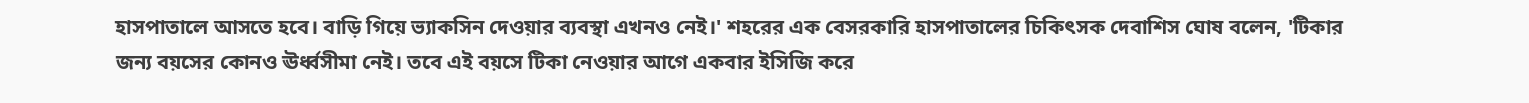হাসপাতালে আসতে হবে। বাড়ি গিয়ে ভ্যাকসিন দেওয়ার ব্যবস্থা এখনও নেই।' শহরের এক বেসরকারি হাসপাতালের চিকিৎসক দেবাশিস ঘোষ বলেন, 'টিকার জন্য বয়সের কোনও ঊর্ধ্বসীমা নেই। তবে এই বয়সে টিকা নেওয়ার আগে একবার ইসিজি করে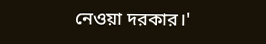নেওয়া দরকার।'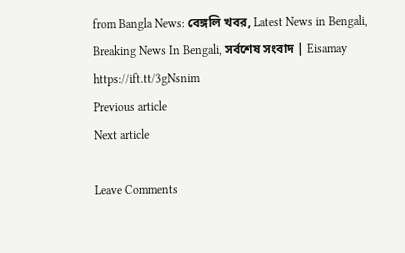from Bangla News: বেঙ্গলি খবর, Latest News in Bengali, Breaking News In Bengali, সর্বশেষ সংবাদ | Eisamay https://ift.tt/3gNsnim
Previous article
Next article

Leave Comments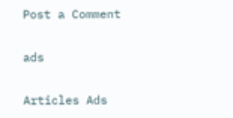Post a Comment

ads

Articles Ads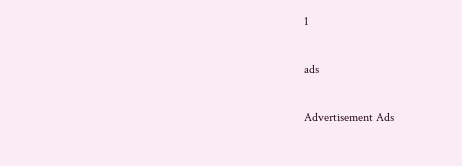1

ads

Advertisement Ads